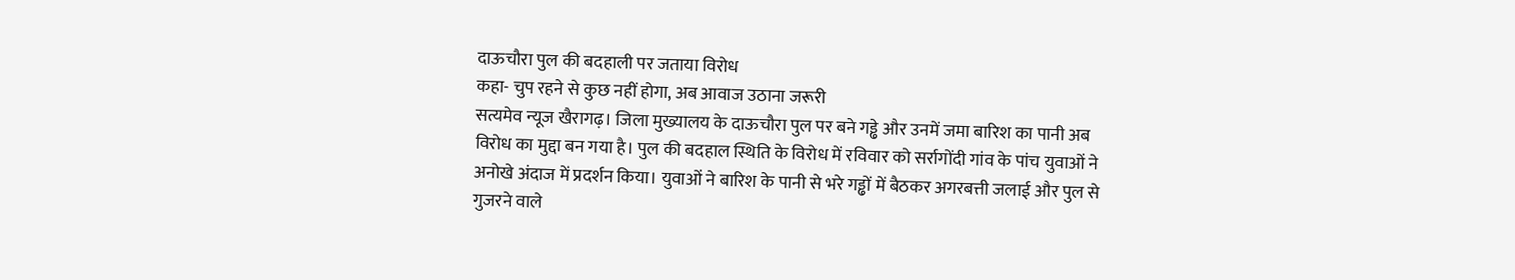दाऊचौरा पुल की बदहाली पर जताया विरोध
कहा- चुप रहने से कुछ नहीं होगा, अब आवाज उठाना जरूरी
सत्यमेव न्यूज खैरागढ़। जिला मुख्यालय के दाऊचौरा पुल पर बने गड्ढे और उनमें जमा बारिश का पानी अब विरोध का मुद्दा बन गया है। पुल की बदहाल स्थिति के विरोध में रविवार को सर्रागोंदी गांव के पांच युवाओं ने अनोखे अंदाज में प्रदर्शन किया। युवाओं ने बारिश के पानी से भरे गड्ढों में बैठकर अगरबत्ती जलाई और पुल से गुजरने वाले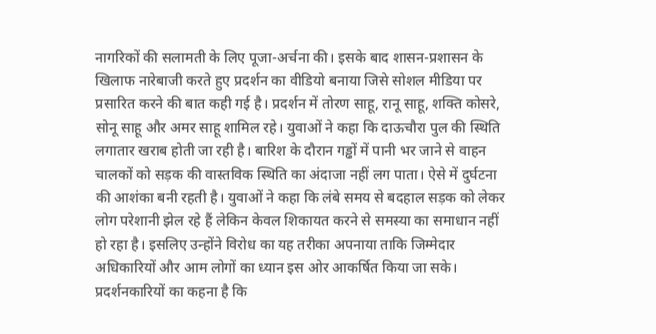नागरिकों की सलामती के लिए पूजा-अर्चना की। इसके बाद शासन-प्रशासन के खिलाफ नारेबाजी करते हुए प्रदर्शन का वीडियो बनाया जिसे सोशल मीडिया पर प्रसारित करने की बात कही गई है। प्रदर्शन में तोरण साहू, रानू साहू, शक्ति कोसरे, सोनू साहू और अमर साहू शामिल रहे। युवाओं ने कहा कि दाऊचौरा पुल की स्थिति लगातार खराब होती जा रही है। बारिश के दौरान गड्ढों में पानी भर जाने से वाहन चालकों को सड़क की वास्तविक स्थिति का अंदाजा नहीं लग पाता। ऐसे में दुर्घटना की आशंका बनी रहती है। युवाओं ने कहा कि लंबे समय से बदहाल सड़क को लेकर लोग परेशानी झेल रहे हैं लेकिन केवल शिकायत करने से समस्या का समाधान नहीं हो रहा है। इसलिए उन्होंने विरोध का यह तरीका अपनाया ताकि जिम्मेदार अधिकारियों और आम लोगों का ध्यान इस ओर आकर्षित किया जा सके। प्रदर्शनकारियों का कहना है कि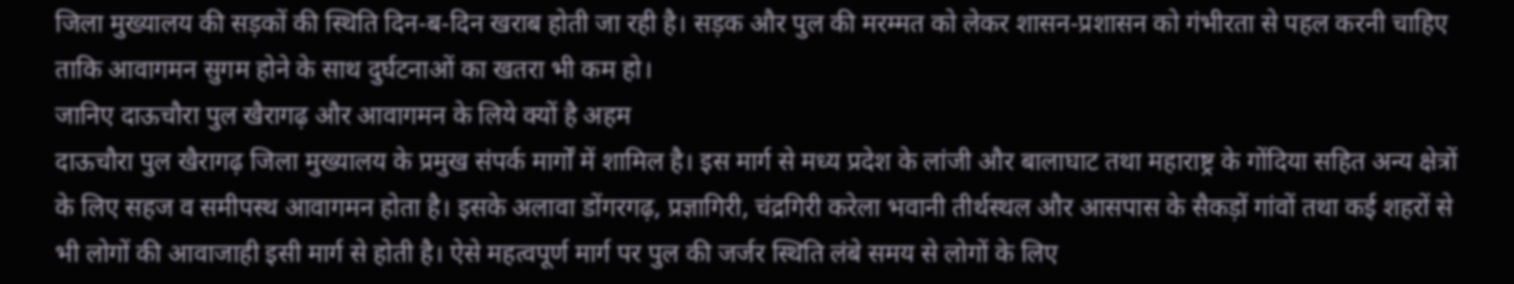जिला मुख्यालय की सड़कों की स्थिति दिन-ब-दिन खराब होती जा रही है। सड़क और पुल की मरम्मत को लेकर शासन-प्रशासन को गंभीरता से पहल करनी चाहिए ताकि आवागमन सुगम होने के साथ दुर्घटनाओं का खतरा भी कम हो।
जानिए दाऊचौरा पुल खैरागढ़ और आवागमन के लिये क्यों है अहम
दाऊचौरा पुल खैरागढ़ जिला मुख्यालय के प्रमुख संपर्क मार्गों में शामिल है। इस मार्ग से मध्य प्रदेश के लांजी और बालाघाट तथा महाराष्ट्र के गोंदिया सहित अन्य क्षेत्रों के लिए सहज व समीपस्थ आवागमन होता है। इसके अलावा डोंगरगढ़, प्रज्ञागिरी, चंद्रगिरी करेला भवानी तीर्थस्थल और आसपास के सैकड़ों गांवों तथा कई शहरों से भी लोगों की आवाजाही इसी मार्ग से होती है। ऐसे महत्वपूर्ण मार्ग पर पुल की जर्जर स्थिति लंबे समय से लोगों के लिए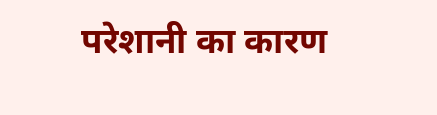परेशानी का कारण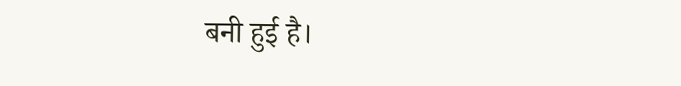बनी हुई है।